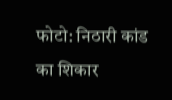फोटो: निठारी कांड का शिकार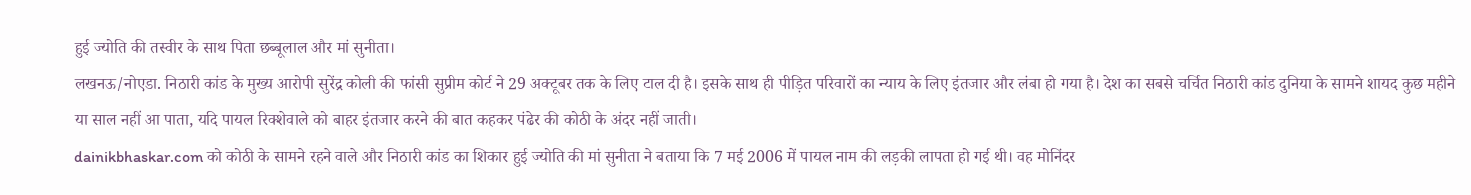हुई ज्योति की तस्वीर के साथ पिता छब्बूलाल और मां सुनीता।
लखनऊ/नोएडा. निठारी कांड के मुख्य आरोपी सुरेंद्र कोली की फांसी सुप्रीम कोर्ट ने 29 अक्टूबर तक के लिए टाल दी है। इसके साथ ही पीड़ित परिवारों का न्याय के लिए इंतजार और लंबा हो गया है। देश का सबसे चर्चित निठारी कांड दुनिया के सामने शायद कुछ महीने या साल नहीं आ पाता, यदि पायल रिक्शेवाले को बाहर इंतजार करने की बात कहकर पंढेर की कोठी के अंदर नहीं जाती।
dainikbhaskar.com को कोठी के सामने रहने वाले और निठारी कांड का शिकार हुई ज्योति की मां सुनीता ने बताया कि 7 मई 2006 में पायल नाम की लड़की लापता हो गई थी। वह मोनिंदर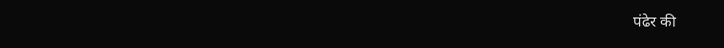पंढेर की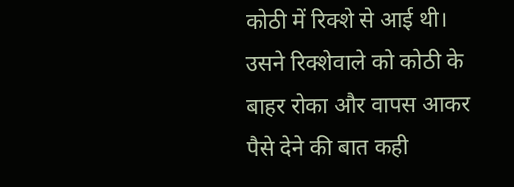कोठी में रिक्शे से आई थी। उसने रिक्शेवाले को कोठी के बाहर रोका और वापस आकर पैसे देने की बात कही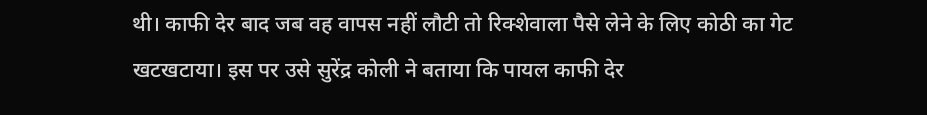थी। काफी देर बाद जब वह वापस नहीं लौटी तो रिक्शेवाला पैसे लेने के लिए कोठी का गेट खटखटाया। इस पर उसे सुरेंद्र कोली ने बताया कि पायल काफी देर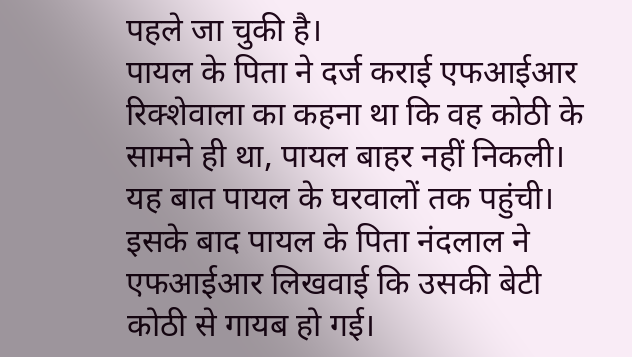पहले जा चुकी है।
पायल के पिता ने दर्ज कराई एफआईआर
रिक्शेवाला का कहना था कि वह कोठी के सामने ही था, पायल बाहर नहीं निकली। यह बात पायल के घरवालों तक पहुंची। इसके बाद पायल के पिता नंदलाल ने एफआईआर लिखवाई कि उसकी बेटी कोठी से गायब हो गई।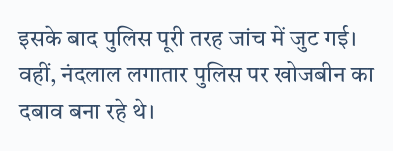इसके बाद पुलिस पूरी तरह जांच में जुट गई। वहीं, नंदलाल लगातार पुलिस पर खोजबीन का दबाव बना रहे थे।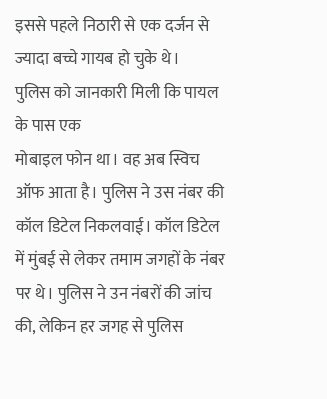इससे पहले निठारी से एक दर्जन से ज्यादा बच्चे गायब हो चुके थे।
पुलिस को जानकारी मिली कि पायल के पास एक
मोबाइल फोन था। वह अब स्विच ऑफ आता है। पुलिस ने उस नंबर की कॉल डिटेल निकलवाई। कॉल डिटेल में मुंबई से लेकर तमाम जगहों के नंबर पर थे। पुलिस ने उन नंबरों की जांच की, लेकिन हर जगह से पुलिस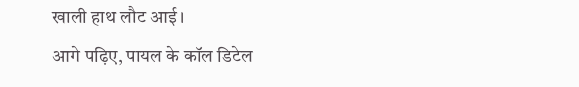खाली हाथ लौट आई।
आगे पढ़िए, पायल के कॉल डिटेल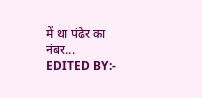में था पंढेर का नंबर...
EDITED BY:-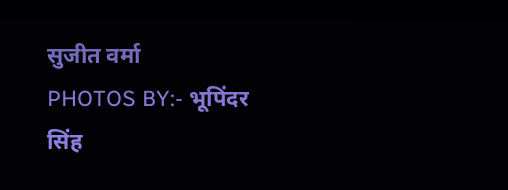सुजीत वर्मा
PHOTOS BY:- भूपिंदर सिंह